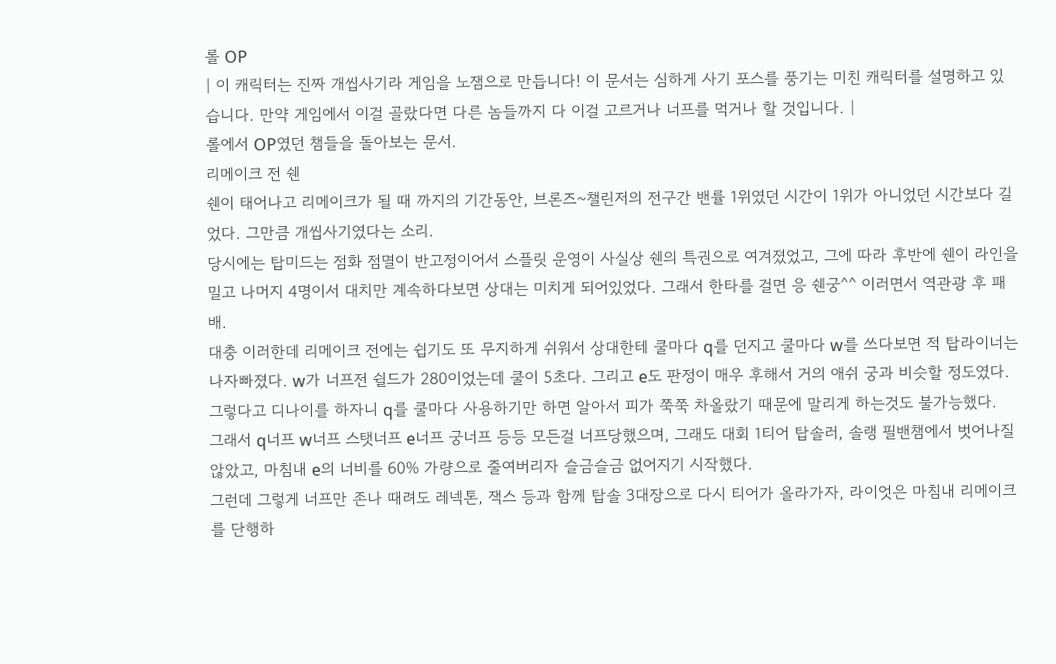롤 OP
| 이 캐릭터는 진짜 개씹사기라 게임을 노잼으로 만듭니다! 이 문서는 심하게 사기 포스를 풍기는 미친 캐릭터를 설명하고 있습니다. 만약 게임에서 이걸 골랐다면 다른 놈들까지 다 이걸 고르거나 너프를 먹거나 할 것입니다. |
롤에서 OP였던 챔들을 돌아보는 문서.
리메이크 전 쉔
쉔이 태어나고 리메이크가 될 때 까지의 기간동안, 브론즈~챌린저의 전구간 밴률 1위였던 시간이 1위가 아니었던 시간보다 길었다. 그만큼 개씹사기였다는 소리.
당시에는 탑미드는 점화 점멸이 반고정이어서 스플릿 운영이 사실상 쉔의 특권으로 여겨졌었고, 그에 따라 후반에 쉔이 라인을 밀고 나머지 4명이서 대치만 계속하다보면 상대는 미치게 되어있었다. 그래서 한타를 걸면 응 쉔궁^^ 이러면서 역관광 후 패배.
대충 이러한데 리메이크 전에는 쉽기도 또 무지하게 쉬워서 상대한테 쿨마다 q를 던지고 쿨마다 w를 쓰다보면 적 탑라이너는 나자빠졌다. w가 너프전 쉴드가 280이었는데 쿨이 5초다. 그리고 e도 판정이 매우 후해서 거의 애쉬 궁과 비슷할 정도였다. 그렇다고 디나이를 하자니 q를 쿨마다 사용하기만 하면 알아서 피가 쭉쭉 차올랐기 때문에 말리게 하는것도 불가능했다.
그래서 q너프 w너프 스탯너프 e너프 궁너프 등등 모든걸 너프당했으며, 그래도 대회 1티어 탑솔러, 솔랭 필밴챔에서 벗어나질 않았고, 마침내 e의 너비를 60% 가량으로 줄여버리자 슬금슬금 없어지기 시작했다.
그런데 그렇게 너프만 존나 때려도 레넥톤, 잭스 등과 함께 탑솔 3대장으로 다시 티어가 올라가자, 라이엇은 마침내 리메이크를 단행하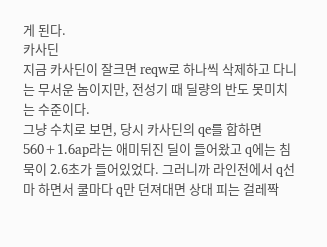게 된다.
카사딘
지금 카사딘이 잘크면 reqw로 하나씩 삭제하고 다니는 무서운 놈이지만, 전성기 때 딜량의 반도 못미치는 수준이다.
그냥 수치로 보면, 당시 카사딘의 qe를 합하면 560+1.6ap라는 애미뒤진 딜이 들어왔고 q에는 침묵이 2.6초가 들어있었다. 그러니까 라인전에서 q선마 하면서 쿨마다 q만 던져대면 상대 피는 걸레짝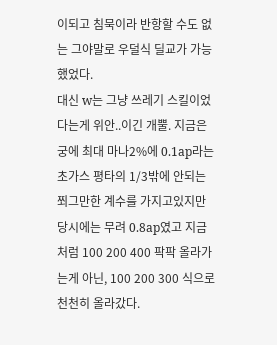이되고 침묵이라 반항할 수도 없는 그야말로 우덜식 딜교가 가능했었다.
대신 w는 그냥 쓰레기 스킬이었다는게 위안..이긴 개뿔. 지금은 궁에 최대 마나2%에 0.1ap라는 초가스 평타의 1/3밖에 안되는 쬐그만한 계수를 가지고있지만 당시에는 무려 0.8ap였고 지금처럼 100 200 400 팍팍 올라가는게 아닌, 100 200 300 식으로 천천히 올라갔다.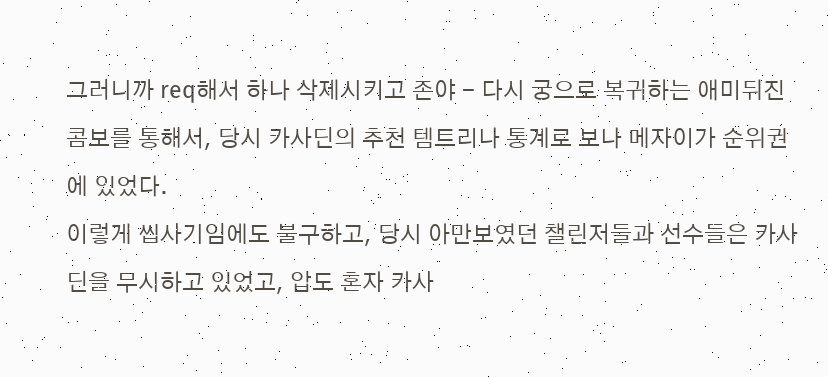그러니까 req해서 하나 삭제시키고 존야 - 다시 궁으로 복귀하는 애미뒤진 콤보를 통해서, 당시 카사딘의 추천 템트리나 통계로 보나 메자이가 순위권에 있었다.
이렇게 씹사기임에도 불구하고, 당시 아만보였던 챌린저들과 선수들은 카사딘을 무시하고 있었고, 압도 혼자 카사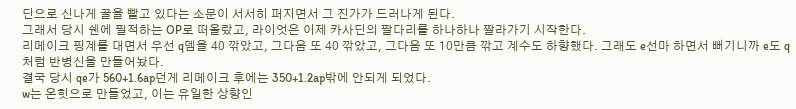딘으로 신나게 꿀을 빨고 있다는 소문이 서서히 퍼지면서 그 진가가 드러나게 된다.
그래서 당시 쉔에 필적하는 OP로 떠올랐고, 라이엇은 이제 카사딘의 팔다리를 하나하나 짤라가기 시작한다.
리메이크 핑계를 대면서 우선 q뎀을 40 깎았고, 그다음 또 40 깎았고, 그다음 또 10만큼 깎고 계수도 하향했다. 그래도 e선마 하면서 뻐기니까 e도 q처럼 반병신을 만들어놨다.
결국 당시 qe가 560+1.6ap던게 리메이크 후에는 350+1.2ap밖에 안되게 되었다.
w는 온힛으로 만들었고, 이는 유일한 상향인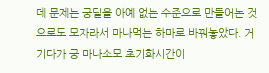데 문제는 궁딜을 아예 없는 수준으로 만들어논 것으로도 모자라서 마나먹는 하마로 바꿔놓았다. 거기다가 궁 마나소모 초기화시간이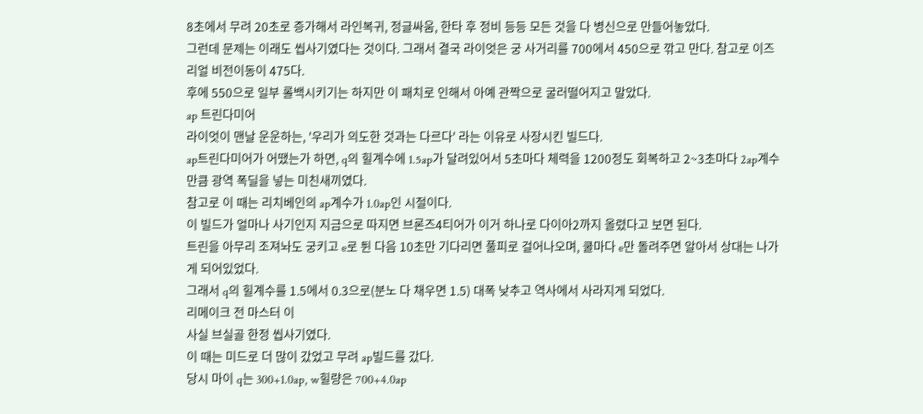8초에서 무려 20초로 증가해서 라인복귀, 정글싸움, 한타 후 정비 등등 모든 것을 다 병신으로 만들어놓았다.
그런데 문제는 이래도 씹사기였다는 것이다. 그래서 결국 라이엇은 궁 사거리를 700에서 450으로 깎고 만다. 참고로 이즈리얼 비전이동이 475다.
후에 550으로 일부 롤백시키기는 하지만 이 패치로 인해서 아예 관짝으로 굴러떨어지고 말았다.
ap 트린다미어
라이엇이 맨날 운운하는, '우리가 의도한 것과는 다르다' 라는 이유로 사장시킨 빌드다.
ap트린다미어가 어땠는가 하면, q의 힐계수에 1.5ap가 달려있어서 5초마다 체력을 1200정도 회복하고 2~3초마다 2ap계수만큼 광역 폭딜을 넣는 미친새끼였다.
참고로 이 때는 리치베인의 ap계수가 1.0ap인 시절이다.
이 빌드가 얼마나 사기인지 지금으로 따지면 브론즈4티어가 이거 하나로 다이아2까지 올렸다고 보면 된다.
트린을 아무리 조져놔도 궁키고 e로 튄 다음 10초만 기다리면 풀피로 걸어나오며, 쿨마다 e만 돌려주면 알아서 상대는 나가게 되어있었다.
그래서 q의 힐계수를 1.5에서 0.3으로(분노 다 채우면 1.5) 대폭 낮추고 역사에서 사라지게 되었다.
리메이크 전 마스터 이
사실 브실골 한정 씹사기였다.
이 때는 미드로 더 많이 갔었고 무려 ap빌드를 갔다.
당시 마이 q는 300+1.0ap, w힐량은 700+4.0ap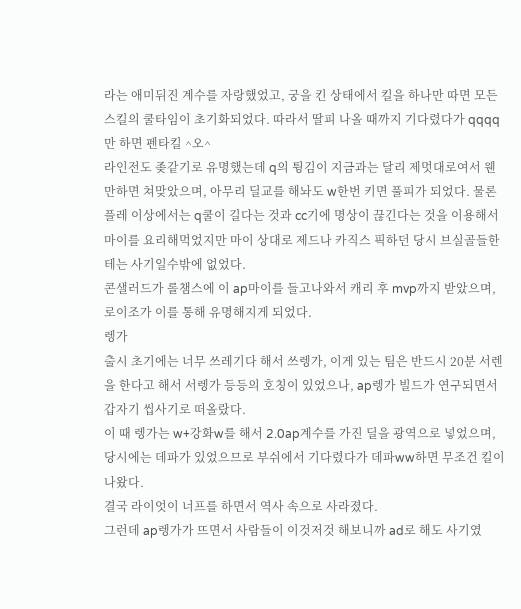라는 애미뒤진 계수를 자랑했었고, 궁을 킨 상태에서 킬을 하나만 따면 모든 스킬의 쿨타임이 초기화되었다. 따라서 딸피 나올 때까지 기다렸다가 qqqq만 하면 펜타킬 ^오^
라인전도 좆같기로 유명했는데 q의 튕김이 지금과는 달리 제멋대로여서 웬만하면 쳐맞았으며, 아무리 딜교를 해놔도 w한번 키면 풀피가 되었다. 물론 플레 이상에서는 q쿨이 길다는 것과 cc기에 명상이 끊긴다는 것을 이용해서 마이를 요리해먹었지만 마이 상대로 제드나 카직스 픽하던 당시 브실골들한테는 사기일수밖에 없었다.
콘샐러드가 롤챔스에 이 ap마이를 들고나와서 캐리 후 mvp까지 받았으며, 로이조가 이를 통해 유명해지게 되었다.
렝가
출시 초기에는 너무 쓰레기다 해서 쓰렝가, 이게 있는 팀은 반드시 20분 서렌을 한다고 해서 서렝가 등등의 호칭이 있었으나, ap렝가 빌드가 연구되면서 갑자기 씹사기로 떠올랐다.
이 때 렝가는 w+강화w를 해서 2.0ap계수를 가진 딜을 광역으로 넣었으며, 당시에는 데파가 있었으므로 부쉬에서 기다렸다가 데파ww하면 무조건 킬이 나왔다.
결국 라이엇이 너프를 하면서 역사 속으로 사라졌다.
그런데 ap렝가가 뜨면서 사람들이 이것저것 해보니까 ad로 해도 사기였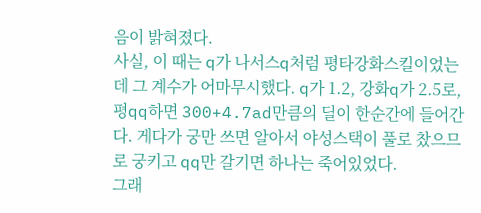음이 밝혀졌다.
사실, 이 때는 q가 나서스q처럼 평타강화스킬이었는데 그 계수가 어마무시했다. q가 1.2, 강화q가 2.5로, 평qq하면 300+4.7ad만큼의 딜이 한순간에 들어간다. 게다가 궁만 쓰면 알아서 야성스택이 풀로 찼으므로 궁키고 qq만 갈기면 하나는 죽어있었다.
그래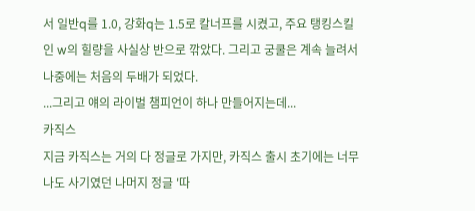서 일반q를 1.0, 강화q는 1.5로 칼너프를 시켰고, 주요 탱킹스킬인 w의 힐량을 사실상 반으로 깎았다. 그리고 궁쿨은 계속 늘려서 나중에는 처음의 두배가 되었다.
...그리고 얘의 라이벌 챔피언이 하나 만들어지는데...
카직스
지금 카직스는 거의 다 정글로 가지만, 카직스 출시 초기에는 너무나도 사기였던 나머지 정글 '따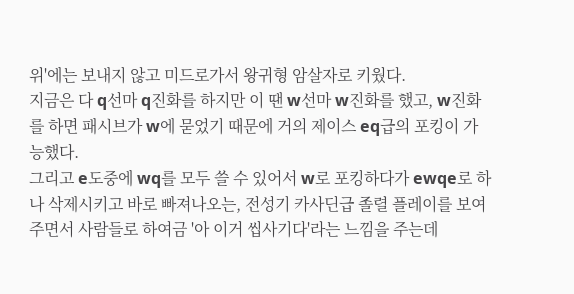위'에는 보내지 않고 미드로가서 왕귀형 암살자로 키웠다.
지금은 다 q선마 q진화를 하지만 이 땐 w선마 w진화를 했고, w진화를 하면 패시브가 w에 묻었기 때문에 거의 제이스 eq급의 포킹이 가능했다.
그리고 e도중에 wq를 모두 쓸 수 있어서 w로 포킹하다가 ewqe로 하나 삭제시키고 바로 빠져나오는, 전성기 카사딘급 졸렬 플레이를 보여주면서 사람들로 하여금 '아 이거 씹사기다'라는 느낌을 주는데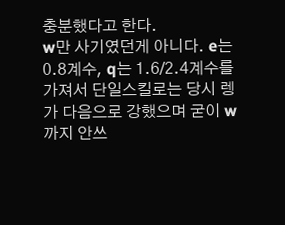충분했다고 한다.
w만 사기였던게 아니다. e는 0.8계수, q는 1.6/2.4계수를 가져서 단일스킬로는 당시 렝가 다음으로 강했으며 굳이 w까지 안쓰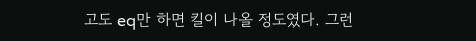고도 eq만 하면 킬이 나올 정도였다. 그런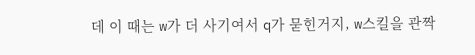데 이 때는 w가 더 사기여서 q가 묻힌거지, w스킬을 관짝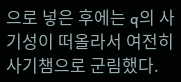으로 넣은 후에는 q의 사기성이 떠올라서 여전히 사기챔으로 군림했다.